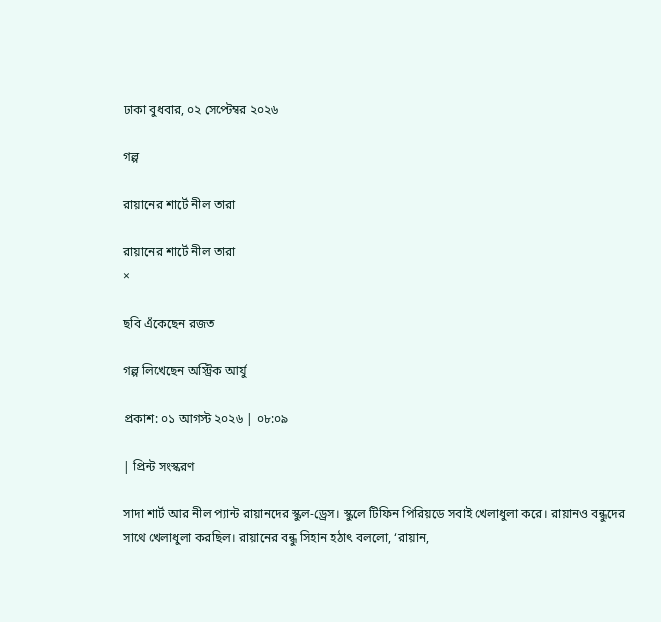ঢাকা বুধবার, ০২ সেপ্টেম্বর ২০২৬

গল্প

রায়ানের শার্টে নীল তারা

রায়ানের শার্টে নীল তারা
×

ছবি এঁকেছেন রজত

গল্প লিখেছেন অস্ট্রিক আর্যু

প্রকাশ: ০১ আগস্ট ২০২৬ | ০৮:০৯

| প্রিন্ট সংস্করণ

সাদা শার্ট আর নীল প্যান্ট রায়ানদের স্কুল-ড্রেস। স্কুলে টিফিন পিরিয়ডে সবাই খেলাধুলা করে। রায়ানও বন্ধুদের সাথে খেলাধুলা করছিল। রায়ানের বন্ধু সিহান হঠাৎ বললো, ‘রায়ান,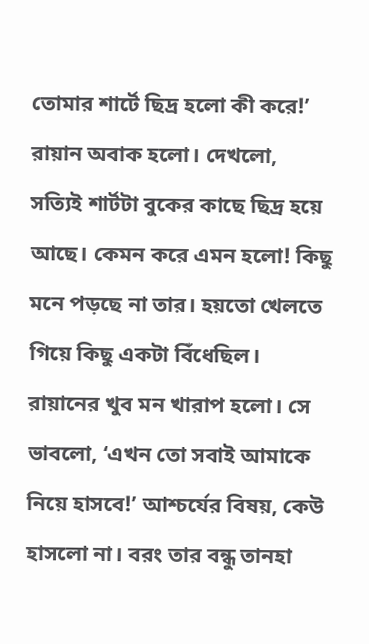তোমার শার্টে ছিদ্র হলো কী করে!’
রায়ান অবাক হলো। দেখলো, সত্যিই শার্টটা বুকের কাছে ছিদ্র হয়ে আছে। কেমন করে এমন হলো! কিছু মনে পড়ছে না তার। হয়তো খেলতে গিয়ে কিছু একটা বিঁধেছিল।
রায়ানের খুব মন খারাপ হলো। সে ভাবলো, ‘এখন তো সবাই আমাকে নিয়ে হাসবে!’ আশ্চর্যের বিষয়, কেউ হাসলো না। বরং তার বন্ধু তানহা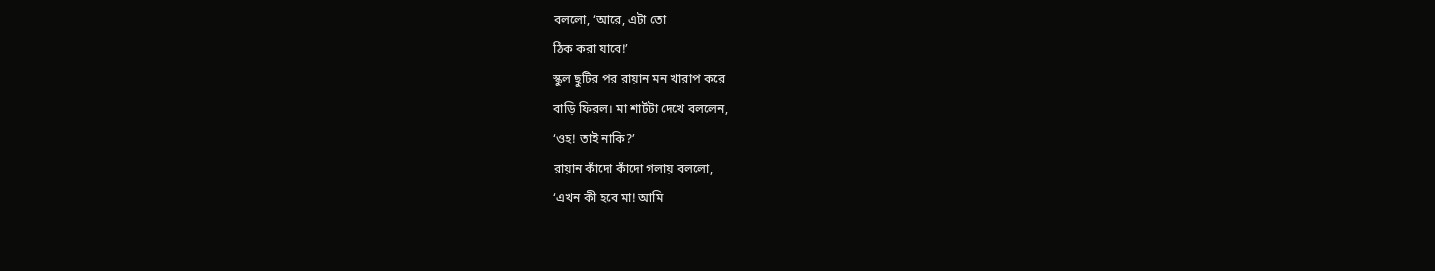বললো, ‘আরে, এটা তো
ঠিক করা যাবে!’
স্কুল ছুটির পর রায়ান মন খারাপ করে
বাড়ি ফিরল। মা শার্টটা দেখে বললেন,
‘ওহ! তাই নাকি?’
রায়ান কাঁদো কাঁদো গলায় বললো,
‘এখন কী হবে মা! আমি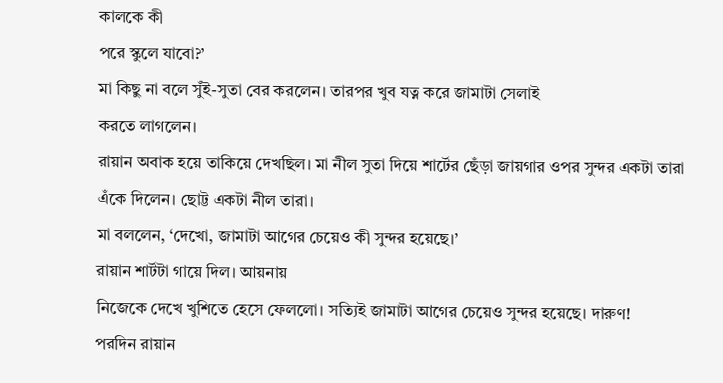কালকে কী
পরে স্কুলে যাবো?’
মা কিছু না বলে সুঁই-সুতা বের করলেন। তারপর খুব যত্ন করে জামাটা সেলাই
করতে লাগলেন।
রায়ান অবাক হয়ে তাকিয়ে দেখছিল। মা নীল সুতা দিয়ে শার্টের ছেঁড়া জায়গার ওপর সুন্দর একটা তারা এঁকে দিলেন। ছোট্ট একটা নীল তারা।
মা বললেন, ‘দেখো, জামাটা আগের চেয়েও কী সুন্দর হয়েছে।’
রায়ান শার্টটা গায়ে দিল। আয়নায়
নিজেকে দেখে খুশিতে হেসে ফেললো। সত্যিই জামাটা আগের চেয়েও সুন্দর হয়েছে। দারুণ!
পরদিন রায়ান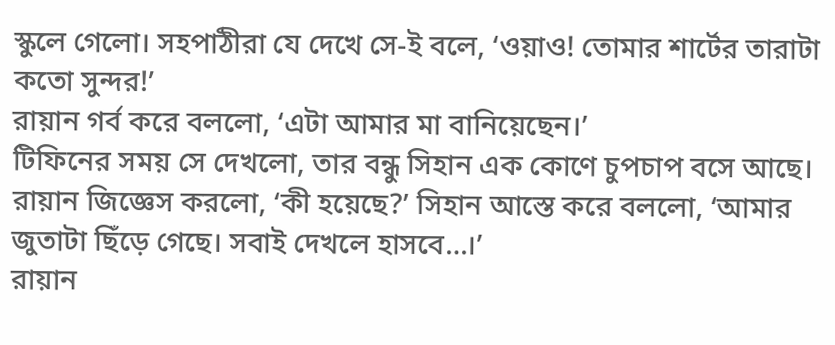স্কুলে গেলো। সহপাঠীরা যে দেখে সে-ই বলে, ‘ওয়াও! তোমার শার্টের তারাটা কতো সুন্দর!’
রায়ান গর্ব করে বললো, ‘এটা আমার মা বানিয়েছেন।’
টিফিনের সময় সে দেখলো, তার বন্ধু সিহান এক কোণে চুপচাপ বসে আছে। রায়ান জিজ্ঞেস করলো, ‘কী হয়েছে?’ সিহান আস্তে করে বললো, ‘আমার জুতাটা ছিঁড়ে গেছে। সবাই দেখলে হাসবে…।’
রায়ান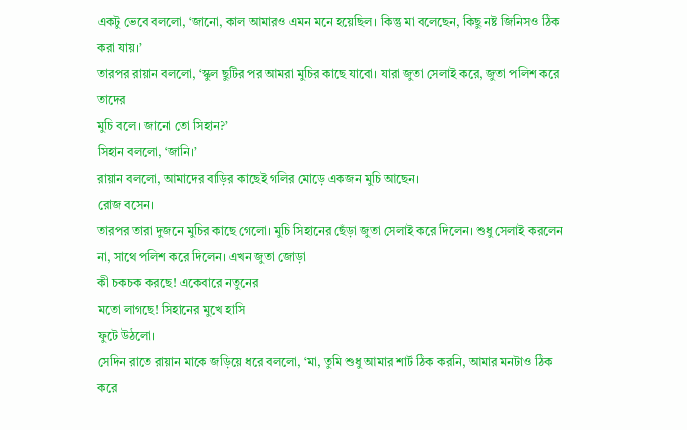একটু ভেবে বললো, ‘জানো, কাল আমারও এমন মনে হয়েছিল। কিন্তু মা বলেছেন, কিছু নষ্ট জিনিসও ঠিক
করা যায়।’
তারপর রায়ান বললো, ‘স্কুল ছুটির পর আমরা মুচির কাছে যাবো। যারা জুতা সেলাই করে, জুতা পলিশ করে তাদের
মুচি বলে। জানো তো সিহান?’
সিহান বললো, ‘জানি।’
রায়ান বললো, আমাদের বাড়ির কাছেই গলির মোড়ে একজন মুচি আছেন।
রোজ বসেন।
তারপর তারা দুজনে মুচির কাছে গেলো। মুচি সিহানের ছেঁড়া জুতা সেলাই করে দিলেন। শুধু সেলাই করলেন না, সাথে পলিশ করে দিলেন। এখন জুতা জোড়া
কী চকচক করছে! একেবারে নতুনের
মতো লাগছে! সিহানের মুখে হাসি
ফুটে উঠলো।
সেদিন রাতে রায়ান মাকে জড়িয়ে ধরে বললো, ‘মা, তুমি শুধু আমার শার্ট ঠিক করনি, আমার মনটাও ঠিক করে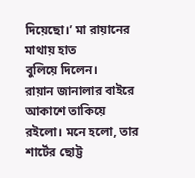দিয়েছো।’ মা রায়ানের মাথায় হাত
বুলিয়ে দিলেন।
রায়ান জানালার বাইরে আকাশে তাকিয়ে রইলো। মনে হলো, তার শার্টের ছোট্ট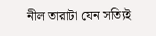নীল তারাটা যেন সত্যিই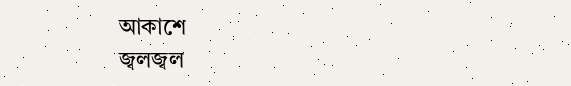আকাশে
জ্বলজ্বল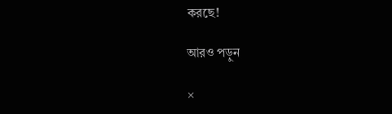করছে!

আরও পড়ুন

×